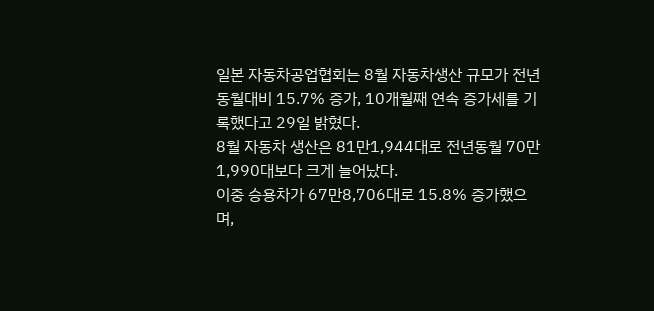일본 자동차공업협회는 8월 자동차생산 규모가 전년동월대비 15.7% 증가, 10개월째 연속 증가세를 기록했다고 29일 밝혔다.
8월 자동차 생산은 81만1,944대로 전년동월 70만1,990대보다 크게 늘어났다.
이중 승용차가 67만8,706대로 15.8% 증가했으며,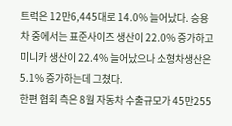트럭은 12만6,445대로 14.0% 늘어났다. 승용차 중에서는 표준사이즈 생산이 22.0% 증가하고 미니카 생산이 22.4% 늘어났으나 소형차생산은 5.1% 증가하는데 그쳤다.
한편 협회 측은 8월 자동차 수출규모가 45만255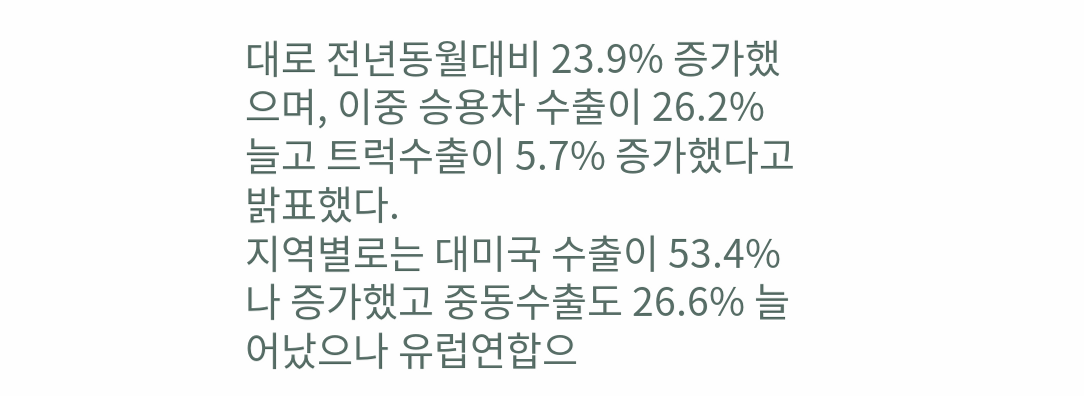대로 전년동월대비 23.9% 증가했으며, 이중 승용차 수출이 26.2% 늘고 트럭수출이 5.7% 증가했다고 밝표했다.
지역별로는 대미국 수출이 53.4%나 증가했고 중동수출도 26.6% 늘어났으나 유럽연합으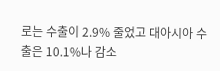로는 수출이 2.9% 줄었고 대아시아 수출은 10.1%나 감소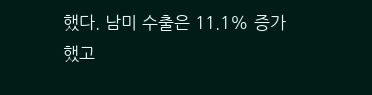했다. 남미 수출은 11.1% 증가했고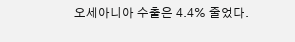오세아니아 수출은 4.4% 줄었다.